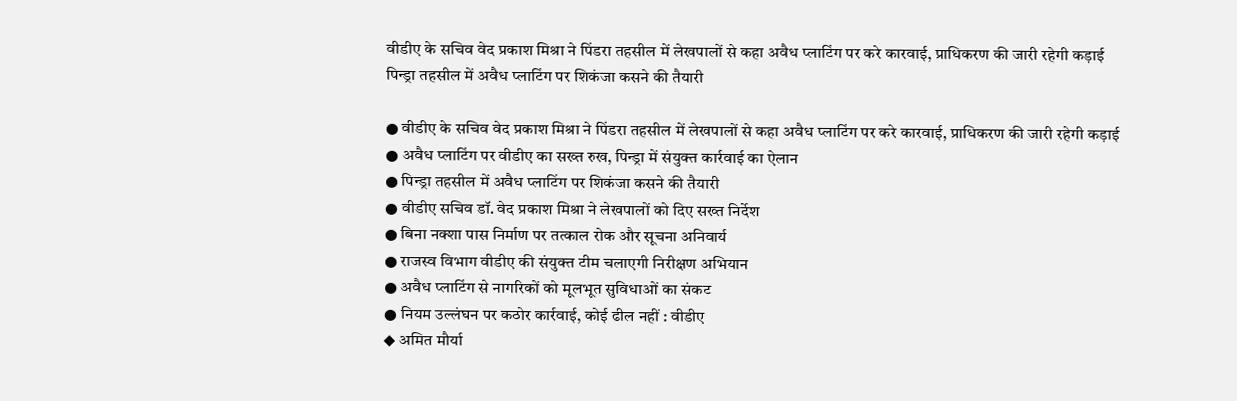वीडीए के सचिव वेद प्रकाश मिश्रा ने पिंडरा तहसील में लेखपालों से कहा अवैध प्लाटिंग पर करे कारवाई, प्राधिकरण की जारी रहेगी कड़ाई
पिन्ड्रा तहसील में अवैध प्लाटिंग पर शिकंजा कसने की तैयारी

● वीडीए के सचिव वेद प्रकाश मिश्रा ने पिंडरा तहसील में लेखपालों से कहा अवैध प्लाटिंग पर करे कारवाई, प्राधिकरण की जारी रहेगी कड़ाई
● अवैध प्लाटिंग पर वीडीए का सख्त रुख, पिन्ड्रा में संयुक्त कार्रवाई का ऐलान
● पिन्ड्रा तहसील में अवैध प्लाटिंग पर शिकंजा कसने की तैयारी
● वीडीए सचिव डॉ. वेद प्रकाश मिश्रा ने लेखपालों को दिए सख्त निर्देश
● बिना नक्शा पास निर्माण पर तत्काल रोक और सूचना अनिवार्य
● राजस्व विभाग वीडीए की संयुक्त टीम चलाएगी निरीक्षण अभियान
● अवैध प्लाटिंग से नागरिकों को मूलभूत सुविधाओं का संकट
● नियम उल्लंघन पर कठोर कार्रवाई, कोई ढील नहीं : वीडीए
◆ अमित मौर्या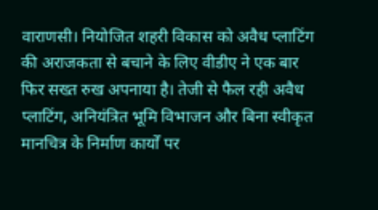वाराणसी। नियोजित शहरी विकास को अवैध प्लाटिंग की अराजकता से बचाने के लिए वीडीए ने एक बार फिर सख्त रुख अपनाया है। तेजी से फैल रही अवैध प्लाटिंग, अनियंत्रित भूमि विभाजन और बिना स्वीकृत मानचित्र के निर्माण कार्यों पर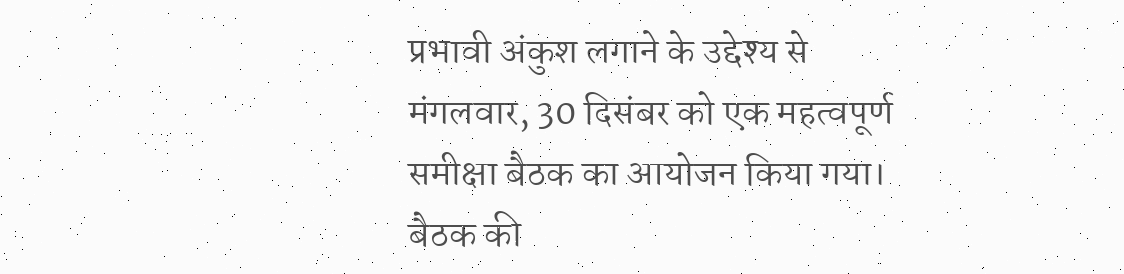प्रभावी अंकुश लगाने के उद्देश्य से मंगलवार, 30 दिसंबर को एक महत्वपूर्ण समीक्षा बैठक का आयोजन किया गया। बैठक की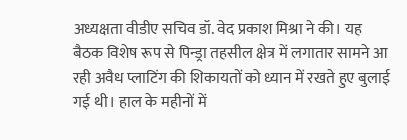अध्यक्षता वीडीए सचिव डॉ. वेद प्रकाश मिश्रा ने की। यह बैठक विशेष रूप से पिन्ड्रा तहसील क्षेत्र में लगातार सामने आ रही अवैध प्लाटिंग की शिकायतों को ध्यान में रखते हुए बुलाई गई थी। हाल के महीनों में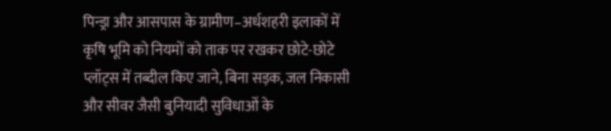पिन्ड्रा और आसपास के ग्रामीण–अर्धशहरी इलाकों में कृषि भूमि को नियमों को ताक पर रखकर छोटे-छोटे प्लॉट्स में तब्दील किए जाने, बिना सड़क, जल निकासी और सीवर जैसी बुनियादी सुविधाओं के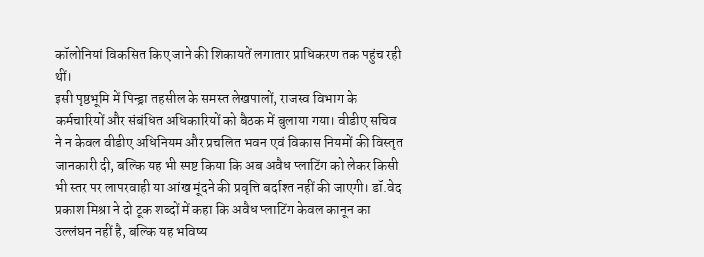कॉलोनियां विकसित किए जाने की शिकायतें लगातार प्राधिकरण तक पहुंच रही थीं।
इसी पृष्ठभूमि में पिन्ड्रा तहसील के समस्त लेखपालों, राजस्व विभाग के कर्मचारियों और संबंधित अधिकारियों को बैठक में बुलाया गया। वीडीए सचिव ने न केवल वीडीए अधिनियम और प्रचलित भवन एवं विकास नियमों की विस्तृत जानकारी दी, बल्कि यह भी स्पष्ट किया कि अब अवैध प्लाटिंग को लेकर किसी भी स्तर पर लापरवाही या आंख मूंदने की प्रवृत्ति बर्दाश्त नहीं की जाएगी। डॉ.वेद प्रकाश मिश्रा ने दो टूक शब्दों में कहा कि अवैध प्लाटिंग केवल कानून का उल्लंघन नहीं है, बल्कि यह भविष्य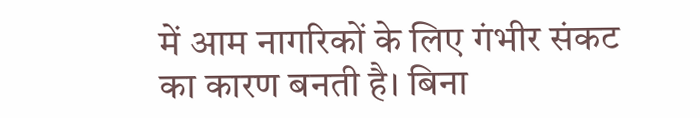में आम नागरिकों के लिए गंभीर संकट का कारण बनती है। बिना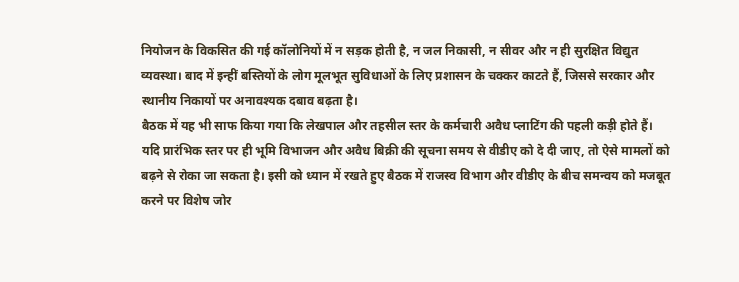नियोजन के विकसित की गई कॉलोनियों में न सड़क होती है, न जल निकासी, न सीवर और न ही सुरक्षित विद्युत व्यवस्था। बाद में इन्हीं बस्तियों के लोग मूलभूत सुविधाओं के लिए प्रशासन के चक्कर काटते हैं, जिससे सरकार और स्थानीय निकायों पर अनावश्यक दबाव बढ़ता है।
बैठक में यह भी साफ किया गया कि लेखपाल और तहसील स्तर के कर्मचारी अवैध प्लाटिंग की पहली कड़ी होते हैं। यदि प्रारंभिक स्तर पर ही भूमि विभाजन और अवैध बिक्री की सूचना समय से वीडीए को दे दी जाए, तो ऐसे मामलों को बढ़ने से रोका जा सकता है। इसी को ध्यान में रखते हुए बैठक में राजस्व विभाग और वीडीए के बीच समन्वय को मजबूत करने पर विशेष जोर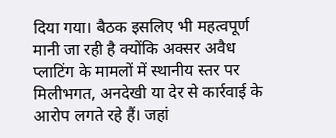दिया गया। बैठक इसलिए भी महत्वपूर्ण मानी जा रही है क्योंकि अक्सर अवैध प्लाटिंग के मामलों में स्थानीय स्तर पर मिलीभगत, अनदेखी या देर से कार्रवाई के आरोप लगते रहे हैं। जहां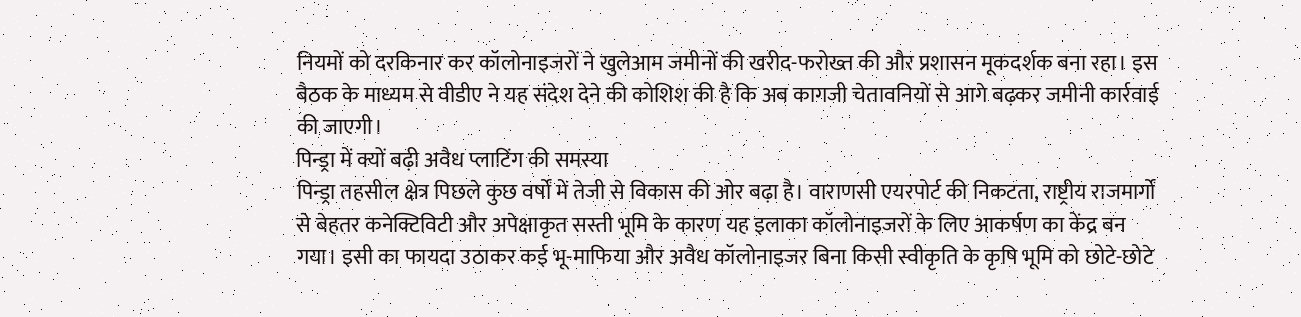नियमों को दरकिनार कर कॉलोनाइजरों ने खुलेआम जमीनों की खरीद-फरोख्त की और प्रशासन मूकदर्शक बना रहा। इस बैठक के माध्यम से वीडीए ने यह संदेश देने की कोशिश की है कि अब कागजी चेतावनियों से आगे बढ़कर जमीनी कार्रवाई की जाएगी।
पिन्ड्रा में क्यों बढ़ी अवैध प्लाटिंग की समस्या
पिन्ड्रा तहसील क्षेत्र पिछले कुछ वर्षों में तेजी से विकास की ओर बढ़ा है। वाराणसी एयरपोर्ट की निकटता, राष्ट्रीय राजमार्गों से बेहतर कनेक्टिविटी और अपेक्षाकृत सस्ती भूमि के कारण यह इलाका कॉलोनाइजरों के लिए आकर्षण का केंद्र बन गया। इसी का फायदा उठाकर कई भू-माफिया और अवैध कॉलोनाइजर बिना किसी स्वीकृति के कृषि भूमि को छोटे-छोटे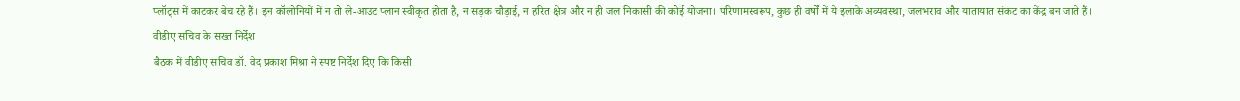प्लॉट्स में काटकर बेच रहे हैं। इन कॉलोनियों में न तो ले-आउट प्लान स्वीकृत होता है, न सड़क चौड़ाई, न हरित क्षेत्र और न ही जल निकासी की कोई योजना। परिणामस्वरूप, कुछ ही वर्षों में ये इलाके अव्यवस्था, जलभराव और यातायात संकट का केंद्र बन जाते हैं।
वीडीए सचिव के सख्त निर्देश
बैठक में वीडीए सचिव डॉ. वेद प्रकाश मिश्रा ने स्पष्ट निर्देश दिए कि किसी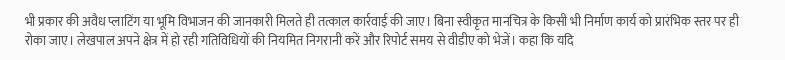भी प्रकार की अवैध प्लाटिंग या भूमि विभाजन की जानकारी मिलते ही तत्काल कार्रवाई की जाए। बिना स्वीकृत मानचित्र के किसी भी निर्माण कार्य को प्रारंभिक स्तर पर ही रोका जाए। लेखपाल अपने क्षेत्र में हो रही गतिविधियों की नियमित निगरानी करें और रिपोर्ट समय से वीडीए को भेजें। कहा कि यदि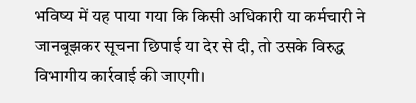भविष्य में यह पाया गया कि किसी अधिकारी या कर्मचारी ने जानबूझकर सूचना छिपाई या देर से दी, तो उसके विरुद्ध विभागीय कार्रवाई की जाएगी।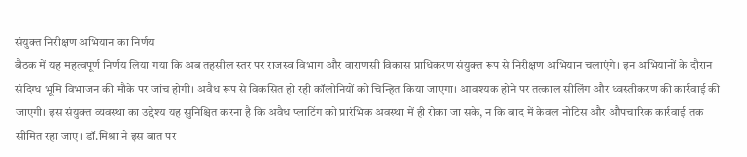संयुक्त निरीक्षण अभियान का निर्णय
बैठक में यह महत्वपूर्ण निर्णय लिया गया कि अब तहसील स्तर पर राजस्व विभाग और वाराणसी विकास प्राधिकरण संयुक्त रूप से निरीक्षण अभियान चलाएंगे। इन अभियानों के दौरान संदिग्ध भूमि विभाजन की मौके पर जांच होगी। अवैध रूप से विकसित हो रही कॉलोनियों को चिन्हित किया जाएगा। आवश्यक होने पर तत्काल सीलिंग और ध्वस्तीकरण की कार्रवाई की जाएगी। इस संयुक्त व्यवस्था का उद्देश्य यह सुनिश्चित करना है कि अवैध प्लाटिंग को प्रारंभिक अवस्था में ही रोका जा सके, न कि बाद में केवल नोटिस और औपचारिक कार्रवाई तक सीमित रहा जाए। डॉ.मिश्रा ने इस बात पर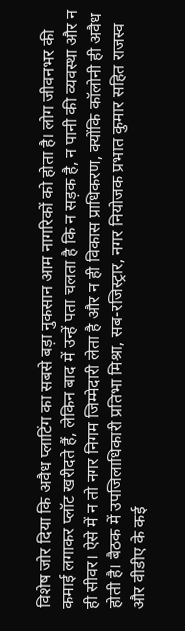विशेष जोर दिया कि अवैध प्लाटिंग का सबसे बड़ा नुकसान आम नागरिकों को होता है। लोग जीवनभर की कमाई लगाकर प्लॉट खरीदते हैं, लेकिन बाद में उन्हें पता चलता है कि न सड़क है, न पानी की व्यवस्था और न ही सीवर। ऐसे में न तो नगर निगम जिम्मेदारी लेता है और न ही विकास प्राधिकरण, क्योंकि कॉलोनी ही अवैध होती है। बैठक में उपजिलाधिकारी प्रतिभा मिश्रा, सब-रजिस्ट्रार, नगर नियोजक प्रभात कुमार सहित राजस्व और वीडीए के कई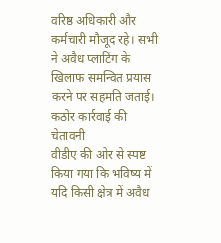वरिष्ठ अधिकारी और कर्मचारी मौजूद रहे। सभी ने अवैध प्लाटिंग के खिलाफ समन्वित प्रयास करने पर सहमति जताई।
कठोर कार्रवाई की चेतावनी
वीडीए की ओर से स्पष्ट किया गया कि भविष्य में यदि किसी क्षेत्र में अवैध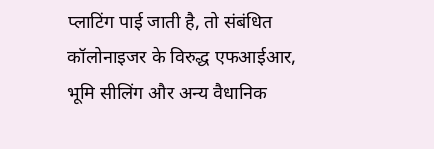प्लाटिंग पाई जाती है, तो संबंधित कॉलोनाइजर के विरुद्ध एफआईआर, भूमि सीलिंग और अन्य वैधानिक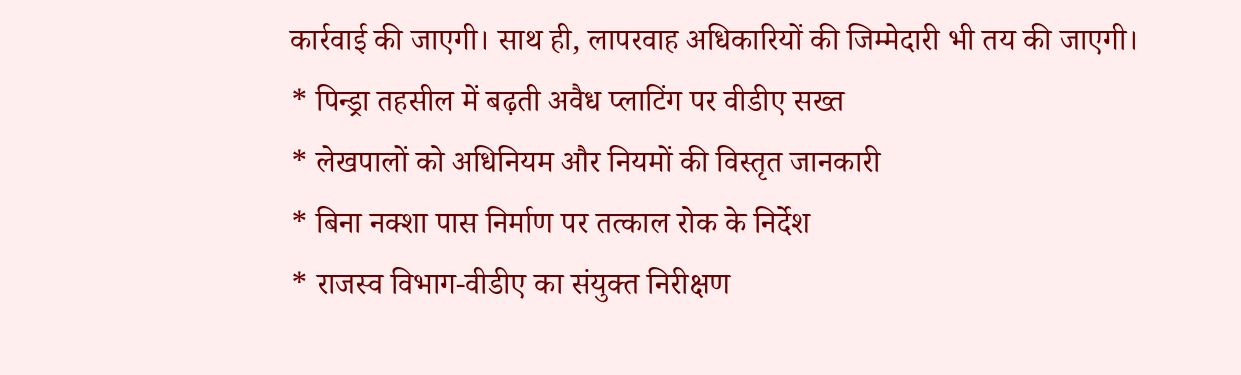कार्रवाई की जाएगी। साथ ही, लापरवाह अधिकारियों की जिम्मेदारी भी तय की जाएगी।
* पिन्ड्रा तहसील में बढ़ती अवैध प्लाटिंग पर वीडीए सख्त
* लेखपालों को अधिनियम और नियमों की विस्तृत जानकारी
* बिना नक्शा पास निर्माण पर तत्काल रोक के निर्देश
* राजस्व विभाग-वीडीए का संयुक्त निरीक्षण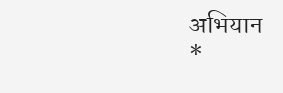अभियान
*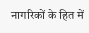नागरिकों के हित में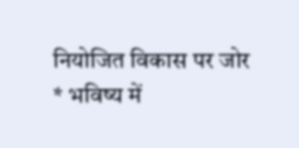नियोजित विकास पर जोर
* भविष्य में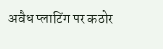अवैध प्लाटिंग पर कठोर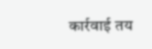कार्रवाई तय